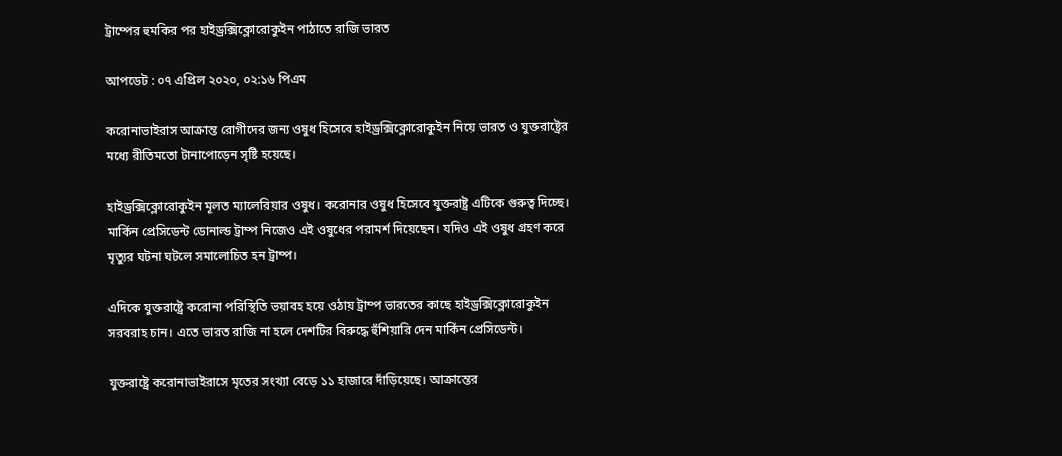ট্রাম্পের হুমকির পর হাইড্রক্সিক্লোরোকুইন পাঠাতে রাজি ভারত

আপডেট : ০৭ এপ্রিল ২০২০, ০২:১৬ পিএম

করোনাভাইরাস আক্রান্ত রোগীদের জন্য ওষুধ হিসেবে হাইড্রক্সিক্লোরোকুইন নিয়ে ভারত ও যুক্তরাষ্ট্রের মধ্যে রীতিমতো টানাপোড়েন সৃষ্টি হয়েছে।

হাইড্রক্সিক্লোরোকুইন মূলত ম্যালেরিয়ার ওষুধ। করোনার ওষুধ হিসেবে যুক্তরাষ্ট্র এটিকে গুরুত্ব দিচ্ছে। মার্কিন প্রেসিডেন্ট ডোনাল্ড ট্রাম্প নিজেও এই ওষুধের পরামর্শ দিয়েছেন। যদিও এই ওষুধ গ্রহণ করে মৃত্যুর ঘটনা ঘটলে সমালোচিত হন ট্রাম্প।

এদিকে যুক্তরাষ্ট্রে করোনা পরিস্থিতি ভয়াবহ হয়ে ওঠায় ট্রাম্প ভারতের কাছে হাইড্রক্সিক্লোরোকুইন সরবরাহ চান। এতে ভারত রাজি না হলে দেশটির বিরুদ্ধে হুঁশিয়ারি দেন মার্কিন প্রেসিডেন্ট।

যুক্তরাষ্ট্রে করোনাভাইরাসে মৃতের সংখ্যা বেড়ে ১১ হাজারে দাঁড়িয়েছে। আক্রান্তের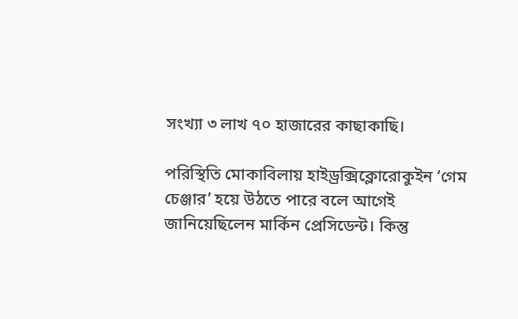সংখ্যা ৩ লাখ ৭০ হাজারের কাছাকাছি।

পরিস্থিতি মোকাবিলায় হাইড্রক্সিক্লোরোকুইন ‘গেম চেঞ্জার’ হয়ে উঠতে পারে বলে আগেই জানিয়েছিলেন মার্কিন প্রেসিডেন্ট। কিন্তু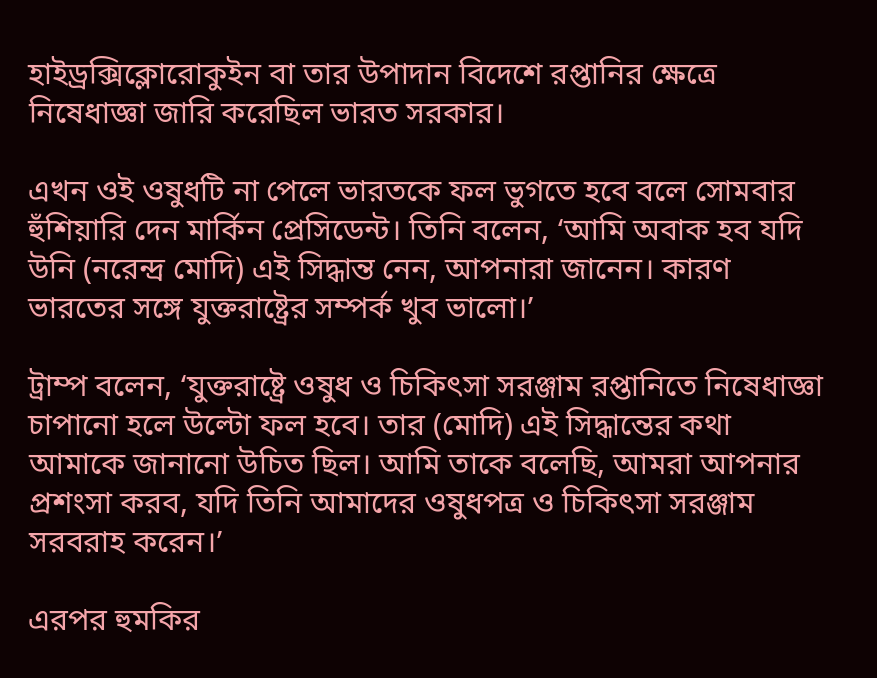হাইড্রক্সিক্লোরোকুইন বা তার উপাদান বিদেশে রপ্তানির ক্ষেত্রে নিষেধাজ্ঞা জারি করেছিল ভারত সরকার।

এখন ওই ওষুধটি না পেলে ভারতকে ফল ভুগতে হবে বলে সোমবার হুঁশিয়ারি দেন মার্কিন প্রেসিডেন্ট। তিনি বলেন, ‘আমি অবাক হব যদি উনি (নরেন্দ্র মোদি) এই সিদ্ধান্ত নেন, আপনারা জানেন। কারণ ভারতের সঙ্গে যুক্তরাষ্ট্রের সম্পর্ক খুব ভালো।’

ট্রাম্প বলেন, ‘যুক্তরাষ্ট্রে ওষুধ ও চিকিৎসা সরঞ্জাম রপ্তানিতে নিষেধাজ্ঞা চাপানো হলে উল্টো ফল হবে। তার (মোদি) এই সিদ্ধান্তের কথা আমাকে জানানো উচিত ছিল। আমি তাকে বলেছি, আমরা আপনার প্রশংসা করব, যদি তিনি আমাদের ওষুধপত্র ও চিকিৎসা সরঞ্জাম সরবরাহ করেন।’

এরপর হুমকির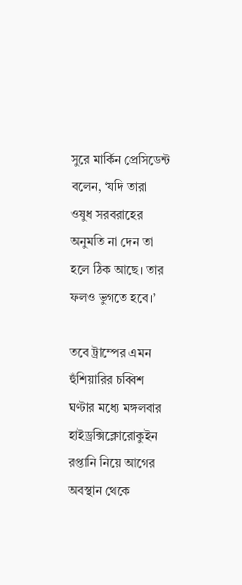সুরে মার্কিন প্রেসিডেন্ট বলেন, ‘যদি তারা ওষুধ সরবরাহের অনুমতি না দেন তা হলে ঠিক আছে। তার ফলও ভুগতে হবে।’

তবে ট্রাম্পের এমন হুঁশিয়ারির চব্বিশ ঘণ্টার মধ্যে মঙ্গলবার হাইড্রক্সিক্লোরোকুইন রপ্তানি নিয়ে আগের অবস্থান থেকে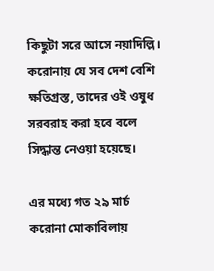কিছুটা সরে আসে নয়াদিল্লি। করোনায় যে সব দেশ বেশি ক্ষতিগ্রস্ত, তাদের ওই ওষুধ সরবরাহ করা হবে বলে সিদ্ধান্ত নেওয়া হয়েছে।

এর মধ্যে গত ২৯ মার্চ করোনা মোকাবিলায়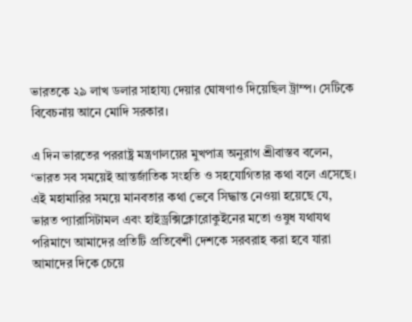ভারতকে ২৯ লাখ ডলার সাহায্য দেয়ার ঘোষণাও দিয়েছিল ট্রাম্প। সেটিকে বিবেচনায় আনে মোদি সরকার।

এ দিন ভারতের পররাষ্ট্র মন্ত্রণালয়ের মুখপাত্র অনুরাগ শ্রীবাস্তব বলেন,  ‘ভারত সব সময়েই আন্তর্জাতিক সংহতি ও সহযোগিতার কথা বলে এসেছে। এই মহামারির সময়ে মানবতার কথা ভেবে সিদ্ধান্ত নেওয়া হয়েছে যে, ভারত প্যারাসিটামল এবং হাইড্রক্সিক্লোরোকুইনের মতো ওষুধ যথাযথ পরিমাণে আমাদের প্রতিটি প্রতিবেশী দেশকে সরবরাহ করা হবে যারা আমাদের দিকে চেয়ে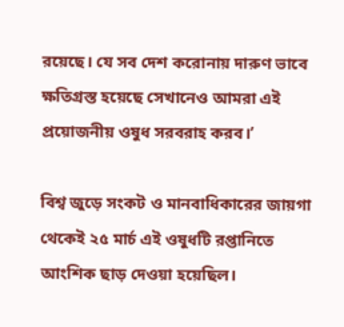রয়েছে। যে সব দেশ করোনায় দারুণ ভাবে ক্ষতিগ্রস্ত হয়েছে সেখানেও আমরা এই প্রয়োজনীয় ওষুধ সরবরাহ করব।’

বিশ্ব জুড়ে সংকট ও মানবাধিকারের জায়গা থেকেই ২৫ মার্চ এই ওষুধটি রপ্তানিতে আংশিক ছাড় দেওয়া হয়েছিল।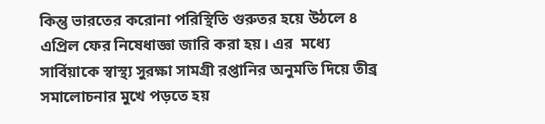কিন্তু ভারতের করোনা পরিস্থিতি গুরুতর হয়ে উঠলে ৪ এপ্রিল ফের নিষেধাজ্ঞা জারি করা হয়। এর  মধ্যে সার্বিয়াকে স্বাস্থ্য সুরক্ষা সামগ্রী রপ্তানির অনুমতি দিয়ে তীব্র সমালোচনার মুখে পড়তে হয়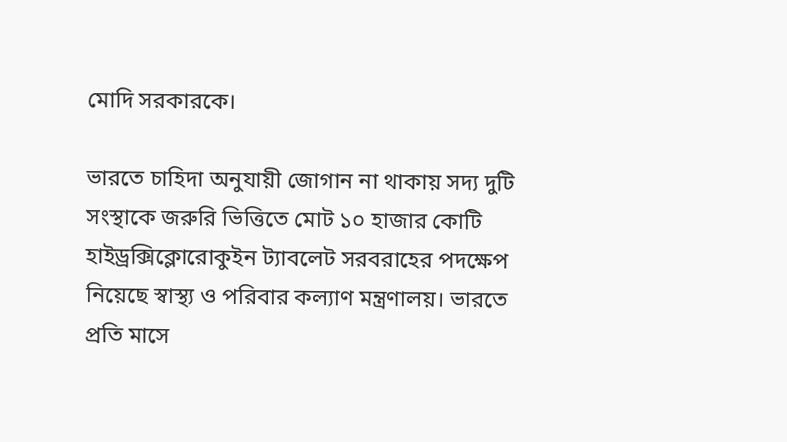মোদি সরকারকে।

ভারতে চাহিদা অনুযায়ী জোগান না থাকায় সদ্য দুটি সংস্থাকে জরুরি ভিত্তিতে মোট ১০ হাজার কোটি হাইড্রক্সিক্লোরোকুইন ট্যাবলেট সরবরাহের পদক্ষেপ নিয়েছে স্বাস্থ্য ও পরিবার কল্যাণ মন্ত্রণালয়। ভারতে প্রতি মাসে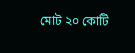মোট ২০ কোটি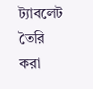ট্যাবলেট তৈরি করা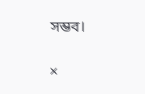সম্ভব।

×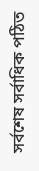সর্বশেষ সর্বাধিক পঠিত